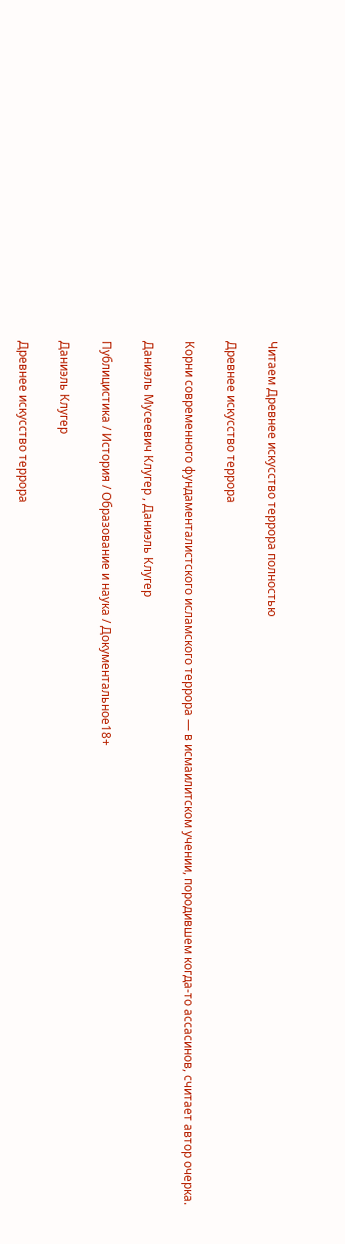Читаем Древнее искусство террора полностью

Древнее искусство террора

Корни современного фундаменталистского исламского террора — в исмаилитском учении, породившем когда-то ассасинов, считает автор очерка.

Даниэль Мусеевич Клугер , Даниэль Клугер

Публицистика / История / Образование и наука / Документальное18+

Даниэль Клугер

Древнее искусство террора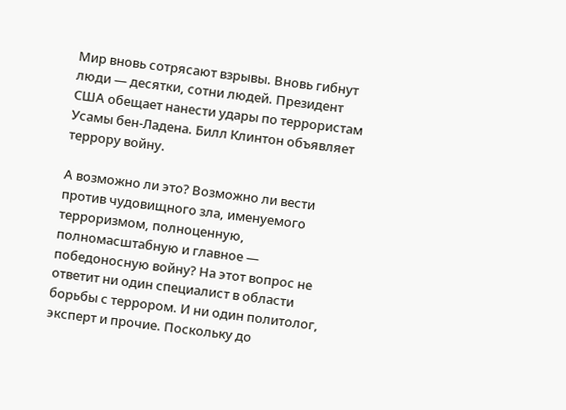Мир вновь сотрясают взрывы. Вновь гибнут люди — десятки, сотни людей. Президент США обещает нанести удары по террористам Усамы бен-Ладена. Билл Клинтон объявляет террору войну.

А возможно ли это? Возможно ли вести против чудовищного зла, именуемого терроризмом, полноценную, полномасштабную и главное — победоносную войну? На этот вопрос не ответит ни один специалист в области борьбы с террором. И ни один политолог, эксперт и прочие. Поскольку до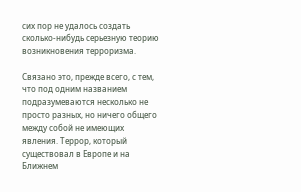сих пор не удалось создать сколько-нибудь серьезную теорию возникновения терроризма.

Связано это, прежде всего, с тем, что под одним названием подразумеваются несколько не просто разных, но ничего общего между собой не имеющих явления. Террор, который существовал в Европе и на Ближнем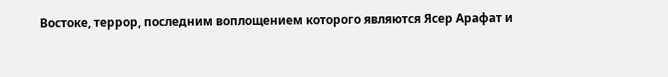Востоке, террор, последним воплощением которого являются Ясер Арафат и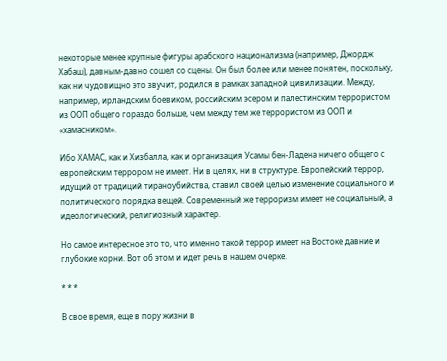некоторые менее крупные фигуры арабского национализма (например, Джордж Хабаш), давным-давно сошел со сцены. Он был более или менее понятен, поскольку, как ни чудовищно это звучит, родился в рамках западной цивилизации. Между, например, ирландским боевиком, российским эсером и палестинским террористом из ООП общего гораздо больше, чем между тем же террористом из ООП и «хамасником».

Ибо ХАМАС, как и Хизбалла, как и организация Усамы бен-Ладена ничего общего с европейским террором не имеет. Ни в целях, ни в структуре. Европейский террор, идущий от традиций тираноубийства, ставил своей целью изменение социального и политического порядка вещей. Современный же терроризм имеет не социальный, а идеологический, религиозный характер.

Но самое интересное это то, что именно такой террор имеет на Востоке давние и глубокие корни. Вот об этом и идет речь в нашем очерке.

* * *

В свое время, еще в пору жизни в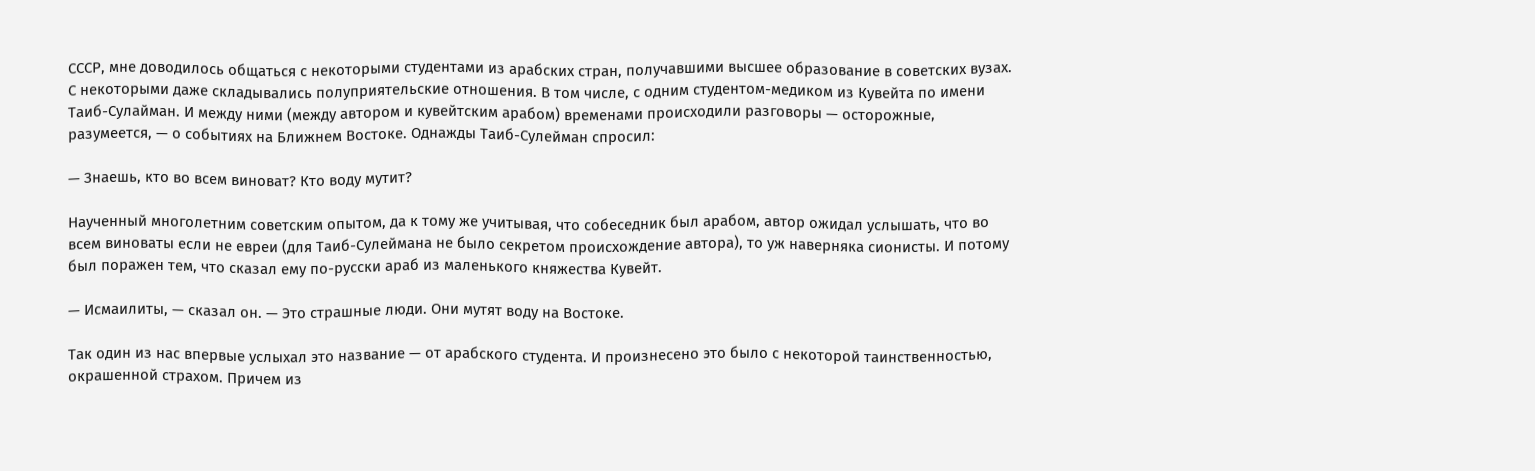СССР, мне доводилось общаться с некоторыми студентами из арабских стран, получавшими высшее образование в советских вузах. С некоторыми даже складывались полуприятельские отношения. В том числе, с одним студентом-медиком из Кувейта по имени Таиб-Сулайман. И между ними (между автором и кувейтским арабом) временами происходили разговоры — осторожные, разумеется, — о событиях на Ближнем Востоке. Однажды Таиб-Сулейман спросил:

— Знаешь, кто во всем виноват? Кто воду мутит?

Наученный многолетним советским опытом, да к тому же учитывая, что собеседник был арабом, автор ожидал услышать, что во всем виноваты если не евреи (для Таиб-Сулеймана не было секретом происхождение автора), то уж наверняка сионисты. И потому был поражен тем, что сказал ему по-русски араб из маленького княжества Кувейт.

— Исмаилиты, — сказал он. — Это страшные люди. Они мутят воду на Востоке.

Так один из нас впервые услыхал это название — от арабского студента. И произнесено это было с некоторой таинственностью, окрашенной страхом. Причем из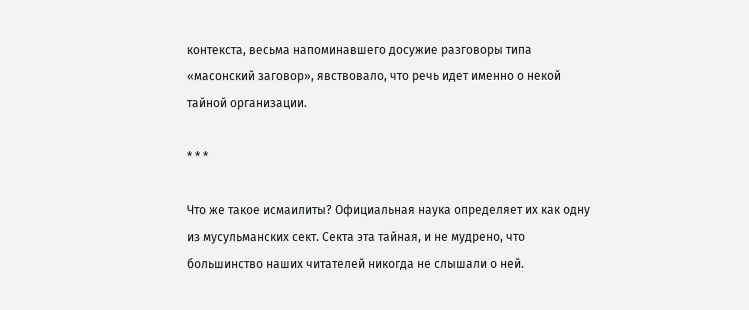контекста, весьма напоминавшего досужие разговоры типа «масонский заговор», явствовало, что речь идет именно о некой тайной организации.

* * *

Что же такое исмаилиты? Официальная наука определяет их как одну из мусульманских сект. Секта эта тайная, и не мудрено, что большинство наших читателей никогда не слышали о ней.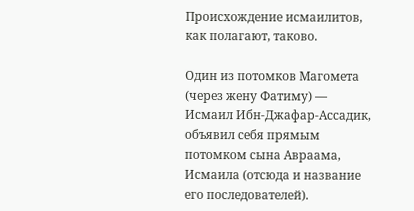Происхождение исмаилитов, как полагают, таково.

Один из потомков Магомета (через жену Фатиму) — Исмаил Ибн-Джафар-Ассадик, объявил себя прямым потомком сына Авраама, Исмаила (отсюда и название его последователей).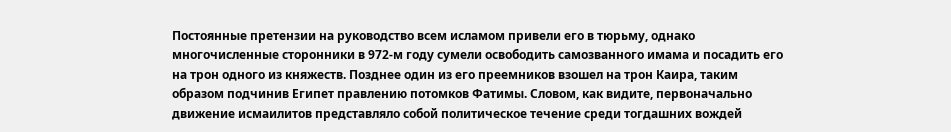Постоянные претензии на руководство всем исламом привели его в тюрьму, однако многочисленные сторонники в 972-м году сумели освободить самозванного имама и посадить его на трон одного из княжеств. Позднее один из его преемников взошел на трон Каира, таким образом подчинив Египет правлению потомков Фатимы. Словом, как видите, первоначально движение исмаилитов представляло собой политическое течение среди тогдашних вождей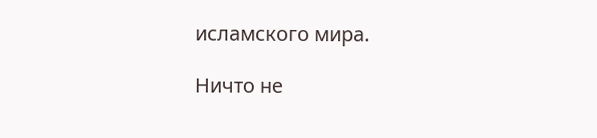исламского мира.

Ничто не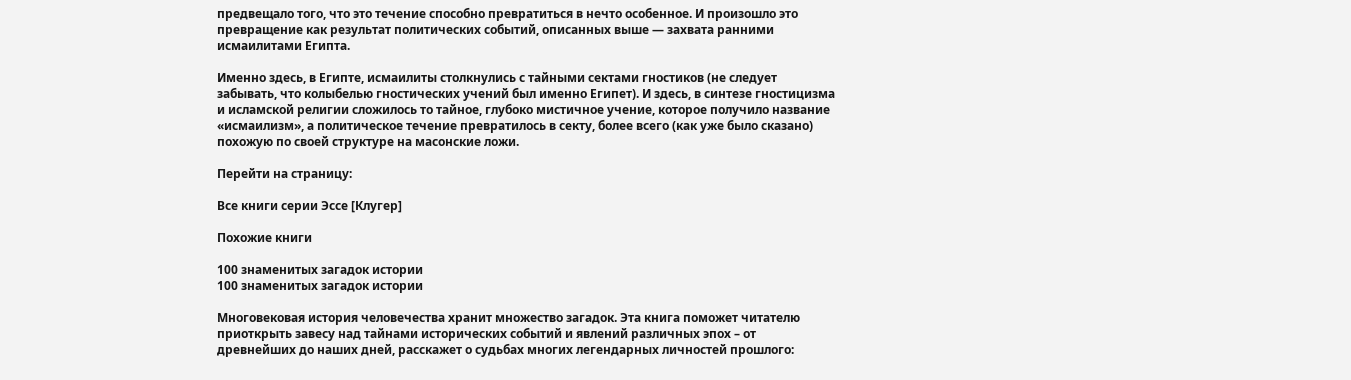предвещало того, что это течение способно превратиться в нечто особенное. И произошло это превращение как результат политических событий, описанных выше — захвата ранними исмаилитами Египта.

Именно здесь, в Египте, исмаилиты столкнулись с тайными сектами гностиков (не слeдует забывать, что колыбелью гностических учений был именно Египет). И здесь, в синтезе гностицизма и исламской религии сложилось то тайное, глубоко мистичное учение, которое получило название «исмаилизм», а политическое течение превратилось в секту, более всего (как уже было сказано) похожую по своей структуре на масонские ложи.

Перейти на страницу:

Все книги серии Эссе [Клугер]

Похожие книги

100 знаменитых загадок истории
100 знаменитых загадок истории

Многовековая история человечества хранит множество загадок. Эта книга поможет читателю приоткрыть завесу над тайнами исторических событий и явлений различных эпох – от древнейших до наших дней, расскажет о судьбах многих легендарных личностей прошлого: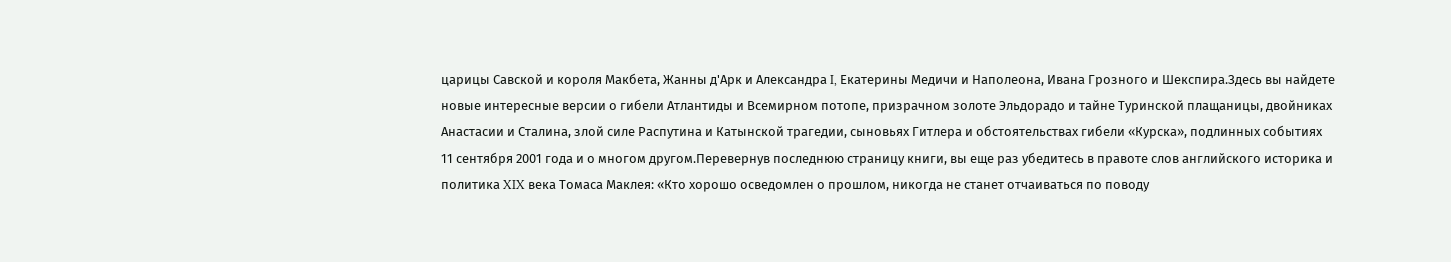царицы Савской и короля Макбета, Жанны д'Арк и Александра I, Екатерины Медичи и Наполеона, Ивана Грозного и Шекспира.Здесь вы найдете новые интересные версии о гибели Атлантиды и Всемирном потопе, призрачном золоте Эльдорадо и тайне Туринской плащаницы, двойниках Анастасии и Сталина, злой силе Распутина и Катынской трагедии, сыновьях Гитлера и обстоятельствах гибели «Курска», подлинных событиях 11 сентября 2001 года и о многом другом.Перевернув последнюю страницу книги, вы еще раз убедитесь в правоте слов английского историка и политика XIX века Томаса Маклея: «Кто хорошо осведомлен о прошлом, никогда не станет отчаиваться по поводу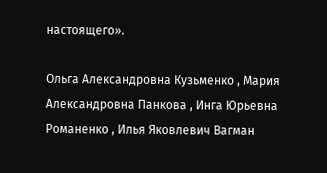настоящего».

Ольга Александровна Кузьменко , Мария Александровна Панкова , Инга Юрьевна Романенко , Илья Яковлевич Вагман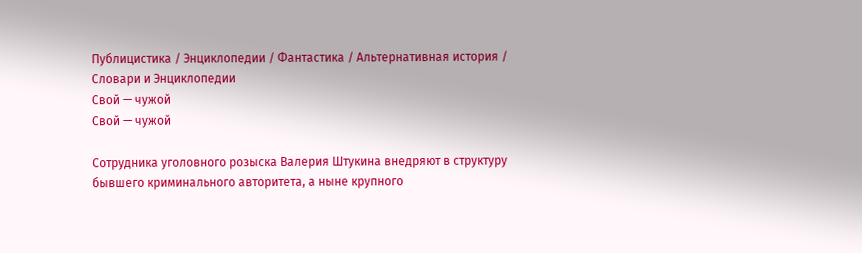Публицистика / Энциклопедии / Фантастика / Альтернативная история / Словари и Энциклопедии
Свой — чужой
Свой — чужой

Сотрудника уголовного розыска Валерия Штукина внедряют в структуру бывшего криминального авторитета, а ныне крупного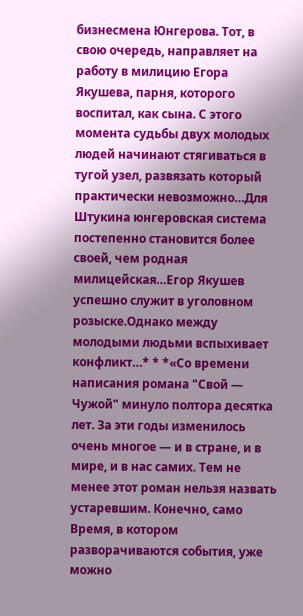бизнесмена Юнгерова. Тот, в свою очередь, направляет на работу в милицию Егора Якушева, парня, которого воспитал, как сына. С этого момента судьбы двух молодых людей начинают стягиваться в тугой узел, развязать который практически невозможно…Для Штукина юнгеровская система постепенно становится более своей, чем родная милицейская…Егор Якушев успешно служит в уголовном розыске.Однако между молодыми людьми вспыхивает конфликт…* * *«Со времени написания романа "Свой — Чужой" минуло полтора десятка лет. За эти годы изменилось очень многое — и в стране, и в мире, и в нас самих. Тем не менее этот роман нельзя назвать устаревшим. Конечно, само Время, в котором разворачиваются события, уже можно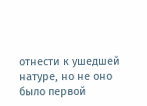отнести к ушедшей натуре, но не оно было первой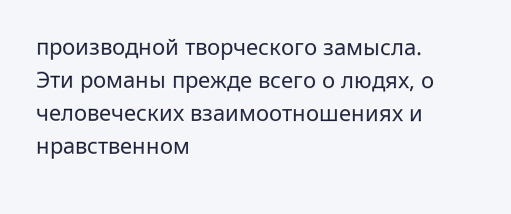производной творческого замысла. Эти романы прежде всего о людях, о человеческих взаимоотношениях и нравственном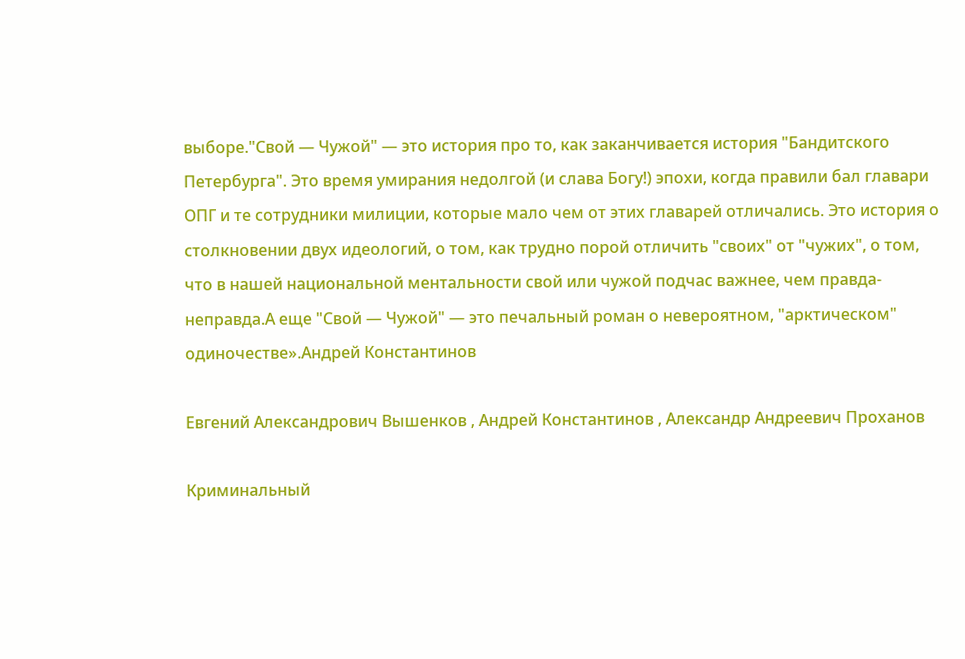выборе."Свой — Чужой" — это история про то, как заканчивается история "Бандитского Петербурга". Это время умирания недолгой (и слава Богу!) эпохи, когда правили бал главари ОПГ и те сотрудники милиции, которые мало чем от этих главарей отличались. Это история о столкновении двух идеологий, о том, как трудно порой отличить "своих" от "чужих", о том, что в нашей национальной ментальности свой или чужой подчас важнее, чем правда-неправда.А еще "Свой — Чужой" — это печальный роман о невероятном, "арктическом" одиночестве».Андрей Константинов

Евгений Александрович Вышенков , Андрей Константинов , Александр Андреевич Проханов

Криминальный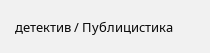детектив / Публицистика